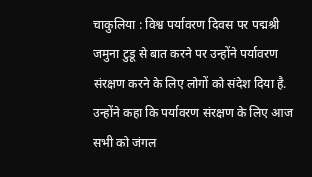चाकुलिया : विश्व पर्यावरण दिवस पर पद्मश्री जमुना टुडू से बात करने पर उन्होंने पर्यावरण संरक्षण करने के लिए लोगों को संदेश दिया है. उन्होंने कहा कि पर्यावरण संरक्षण के लिए आज सभी को जंगल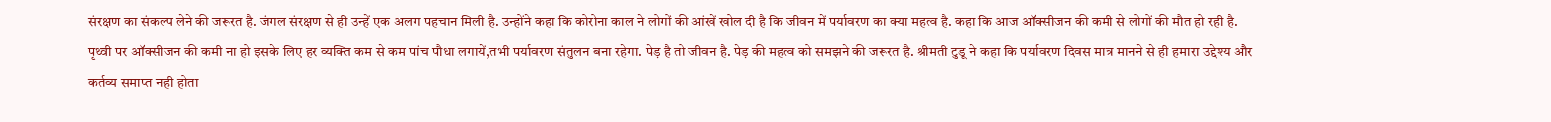संरक्षण का संकल्प लेने की जरूरत है. जंगल संरक्षण से ही उन्हें एक अलग पहचान मिली है. उन्होंने कहा कि कोरोना काल ने लोगों की आंखें खोल दी है कि जीवन में पर्यावरण का क्या महत्व है. कहा कि आज ऑक्सीजन की कमी से लोगों की मौत हो रही है. पृथ्वी पर ऑक्सीजन की कमी ना हो इसके लिए हर व्यक्ति कम से कम पांच पौधा लगायें,तभी पर्यावरण संतुलन बना रहेगा. पेड़ है तो जीवन है. पेड़ की महत्व को समझने की जरूरत है. श्रीमती टुडू ने कहा कि पर्यावरण दिवस मात्र मानने से ही हमारा उद्देश्य और कर्तव्य समाप्त नही होता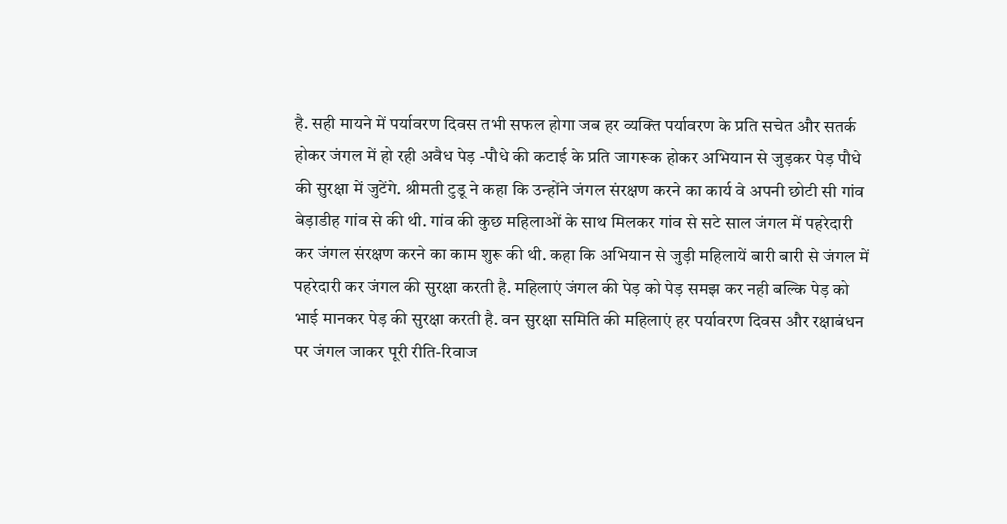है. सही मायने में पर्यावरण दिवस तभी सफल होगा जब हर व्यक्ति पर्यावरण के प्रति सचेत और सतर्क होकर जंगल में हो रही अवैध पेड़ -पौधे की कटाई के प्रति जागरूक होकर अभियान से जुड़कर पेड़ पौधे की सुरक्षा में जुटेंगे. श्रीमती टुडू ने कहा कि उन्होंने जंगल संरक्षण करने का कार्य वे अपनी छोटी सी गांव बेड़ाडीह गांव से की थी. गांव की कुछ महिलाओं के साथ मिलकर गांव से सटे साल जंगल में पहरेदारी कर जंगल संरक्षण करने का काम शुरू की थी. कहा कि अभियान से जुड़ी महिलायें बारी बारी से जंगल में पहरेदारी कर जंगल की सुरक्षा करती है. महिलाएं जंगल की पेड़ को पेड़ समझ कर नही बल्कि पेड़ को भाई मानकर पेड़ की सुरक्षा करती है. वन सुरक्षा समिति की महिलाएं हर पर्यावरण दिवस और रक्षाबंधन पर जंगल जाकर पूरी रीति-रिवाज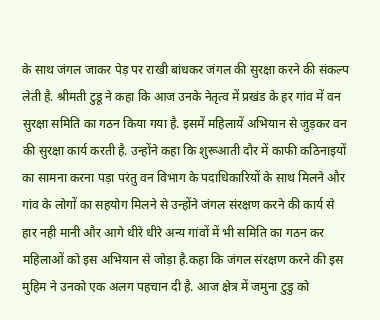के साथ जंगल जाकर पेड़ पर राखी बांधकर जंगल की सुरक्षा करने की संकल्प लेती है. श्रीमती टुडू ने कहा कि आज उनके नेतृत्व में प्रखंड के हर गांव में वन सुरक्षा समिति का गठन किया गया है. इसमें महिलायें अभियान से जुड़कर वन की सुरक्षा कार्य करती है. उन्होंने कहा कि शुरूआती दौर में काफी कठिनाइयों का सामना करना पड़ा परंतु वन विभाग के पदाधिकारियों के साथ मिलने और गांव के लोगों का सहयोग मिलने से उन्होंने जंगल संरक्षण करने की कार्य से हार नही मानी और आगे धीरे धीरे अन्य गांवों में भी समिति का गठन कर महिलाओं को इस अभियान से जोड़ा है.कहा कि जंगल संरक्षण करने की इस मुहिम ने उनको एक अलग पहचान दी है. आज क्षेत्र में जमुना टुडु को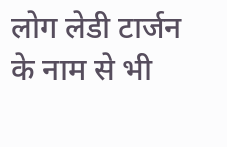लोग लेडी टार्जन के नाम से भी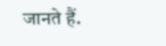जानते हैं.